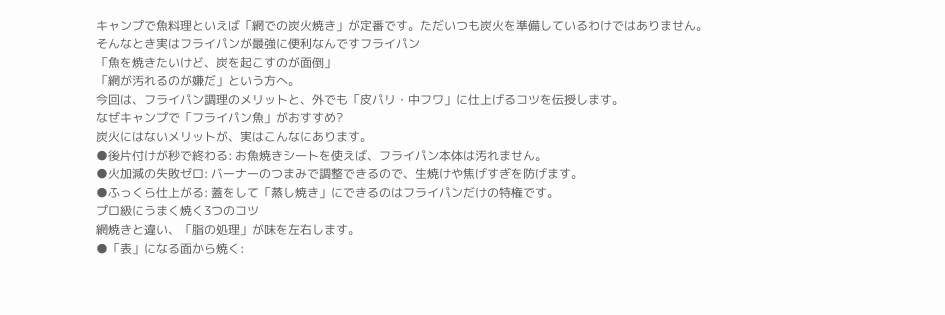キャンプで魚料理といえば「網での炭火焼き」が定番です。ただいつも炭火を準備しているわけではありません。
そんなとき実はフライパンが最強に便利なんですフライパン
「魚を焼きたいけど、炭を起こすのが面倒」
「網が汚れるのが嫌だ」という方へ。
今回は、フライパン調理のメリットと、外でも「皮パリ・中フワ」に仕上げるコツを伝授します。
なぜキャンプで「フライパン魚」がおすすめ?
炭火にはないメリットが、実はこんなにあります。
●後片付けが秒で終わる: お魚焼きシートを使えば、フライパン本体は汚れません。
●火加減の失敗ゼロ: バーナーのつまみで調整できるので、生焼けや焦げすぎを防げます。
●ふっくら仕上がる: 蓋をして「蒸し焼き」にできるのはフライパンだけの特権です。
プロ級にうまく焼く3つのコツ
網焼きと違い、「脂の処理」が味を左右します。
●「表」になる面から焼く: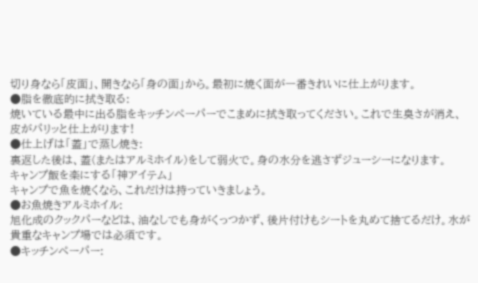切り身なら「皮面」、開きなら「身の面」から。最初に焼く面が一番きれいに仕上がります。
●脂を徹底的に拭き取る:
焼いている最中に出る脂をキッチンペーパーでこまめに拭き取ってください。これで生臭さが消え、皮がパリッと仕上がります!
●仕上げは「蓋」で蒸し焼き:
裏返した後は、蓋(またはアルミホイル)をして弱火で。身の水分を逃さずジューシーになります。
キャンプ飯を楽にする「神アイテム」
キャンプで魚を焼くなら、これだけは持っていきましょう。
●お魚焼きアルミホイル:
旭化成のクックパーなどは、油なしでも身がくっつかず、後片付けもシートを丸めて捨てるだけ。水が貴重なキャンプ場では必須です。
●キッチンペーパー: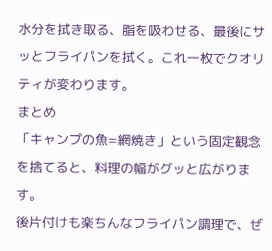水分を拭き取る、脂を吸わせる、最後にサッとフライパンを拭く。これ一枚でクオリティが変わります。
まとめ
「キャンプの魚=網焼き」という固定観念を捨てると、料理の幅がグッと広がります。
後片付けも楽ちんなフライパン調理で、ぜ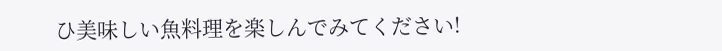ひ美味しい魚料理を楽しんでみてください!